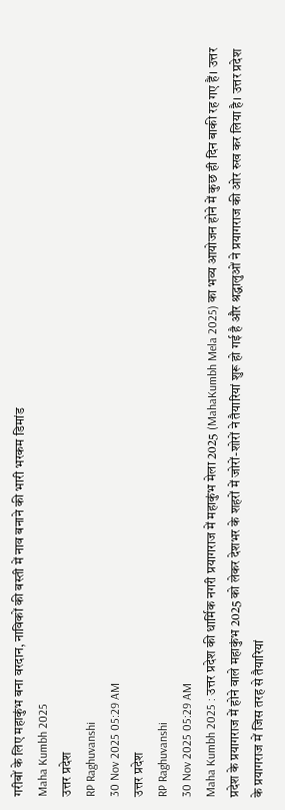गरीबों के लिए महाकुंभ बना वरदान, नाविकों की बस्ती में नाव बनाने की भारी भरकम डिमांड
Maha Kumbh 2025
उत्तर प्रदेश
RP Raghuvanshi
30 Nov 2025 05:29 AM
उत्तर प्रदेश
RP Raghuvanshi
30 Nov 2025 05:29 AM
Maha Kumbh 2025 : उत्तर प्रदेश की धार्मिक नगरी प्रयागराज में महाकुंभ मेला 2025 (MahaKumbh Mela 2025) का भव्य आयोजन होने में कुछ ही दिन बाकी रह गए हैं। उत्तर प्रदेश के प्रयागराज में होने वाले महाकुंभ 2025 को लेकर देशभर के शहरों में जोरों-शोरों ने तैयारियां शुरू हो गई है और श्रद्धालुओं ने प्रयागराज की ओर रुख कर लिया है। उत्तर प्रदेश के प्रयागराज में जिस तरह से तैयारियां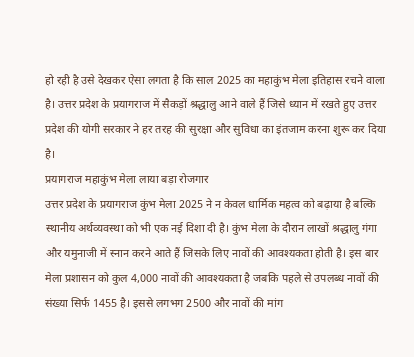हो रही है उसे देखकर ऐसा लगता है कि साल 2025 का महाकुंभ मेला इतिहास रचने वाला है। उत्तर प्रदेश के प्रयागराज में सैकड़ों श्रद्धालु आने वाले हैं जिसे ध्यान में रखते हुए उत्तर प्रदेश की योगी सरकार ने हर तरह की सुरक्षा और सुविधा का इंतजाम करना शुरू कर दिया है।
प्रयागराज महाकुंभ मेला लाया बड़ा रोजगार
उत्तर प्रदेश के प्रयागराज कुंभ मेला 2025 ने न केवल धार्मिक महत्व को बढ़ाया है बल्कि स्थानीय अर्थव्यवस्था को भी एक नई दिशा दी है। कुंभ मेला के दौरान लाखों श्रद्धालु गंगा और यमुनाजी में स्नान करने आते हैं जिसके लिए नावों की आवश्यकता होती है। इस बार मेला प्रशासन को कुल 4,000 नावों की आवश्यकता है जबकि पहले से उपलब्ध नावों की संख्या सिर्फ 1455 है। इससे लगभग 2500 और नावों की मांग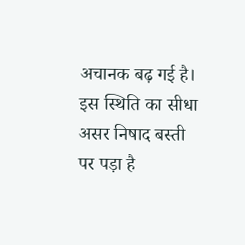अचानक बढ़ गई है। इस स्थिति का सीधा असर निषाद बस्ती पर पड़ा है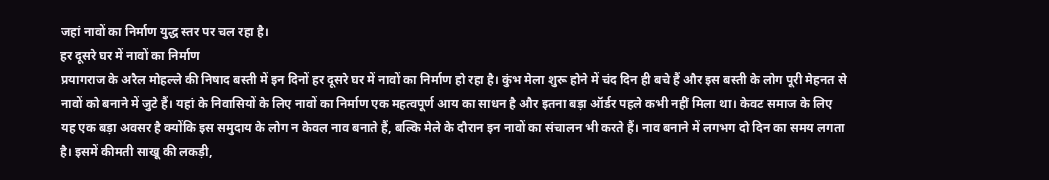जहां नावों का निर्माण युद्ध स्तर पर चल रहा है।
हर दूसरे घर में नावों का निर्माण
प्रयागराज के अरैल मोहल्ले की निषाद बस्ती में इन दिनों हर दूसरे घर में नावों का निर्माण हो रहा है। कुंभ मेला शुरू होने में चंद दिन ही बचे हैं और इस बस्ती के लोग पूरी मेहनत से नावों को बनाने में जुटे हैं। यहां के निवासियों के लिए नावों का निर्माण एक महत्वपूर्ण आय का साधन है और इतना बड़ा ऑर्डर पहले कभी नहीं मिला था। केवट समाज के लिए यह एक बड़ा अवसर है क्योंकि इस समुदाय के लोग न केवल नाव बनाते हैं, बल्कि मेले के दौरान इन नावों का संचालन भी करते हैं। नाव बनाने में लगभग दो दिन का समय लगता है। इसमें कीमती साखू की लकड़ी,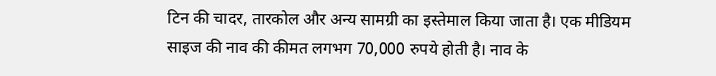टिन की चादर, तारकोल और अन्य सामग्री का इस्तेमाल किया जाता है। एक मीडियम साइज की नाव की कीमत लगभग 70,000 रुपये होती है। नाव के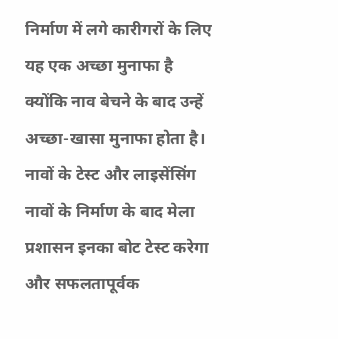निर्माण में लगे कारीगरों के लिए यह एक अच्छा मुनाफा है क्योंकि नाव बेचने के बाद उन्हें अच्छा-खासा मुनाफा होता है।
नावों के टेस्ट और लाइसेंसिंग
नावों के निर्माण के बाद मेला प्रशासन इनका बोट टेस्ट करेगा और सफलतापूर्वक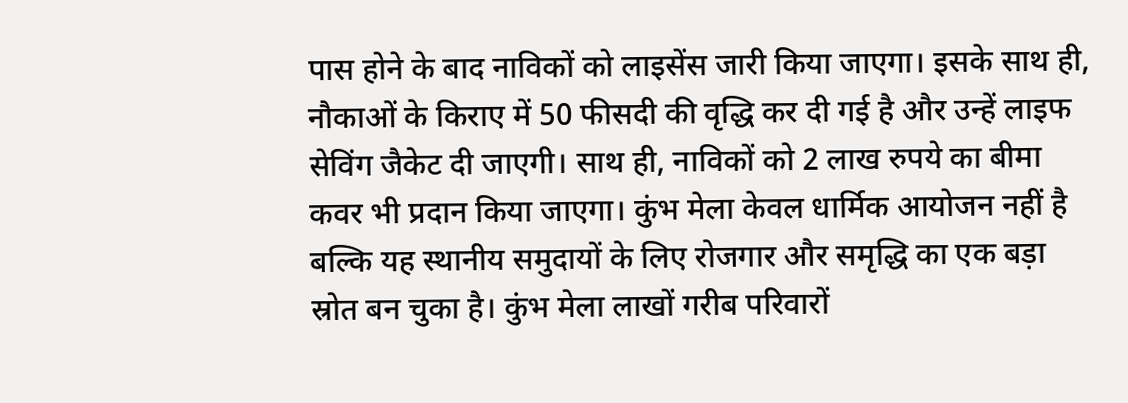पास होने के बाद नाविकों को लाइसेंस जारी किया जाएगा। इसके साथ ही, नौकाओं के किराए में 50 फीसदी की वृद्धि कर दी गई है और उन्हें लाइफ सेविंग जैकेट दी जाएगी। साथ ही, नाविकों को 2 लाख रुपये का बीमा कवर भी प्रदान किया जाएगा। कुंभ मेला केवल धार्मिक आयोजन नहीं है बल्कि यह स्थानीय समुदायों के लिए रोजगार और समृद्धि का एक बड़ा स्रोत बन चुका है। कुंभ मेला लाखों गरीब परिवारों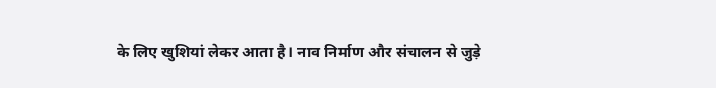के लिए खुशियां लेकर आता है। नाव निर्माण और संचालन से जुड़े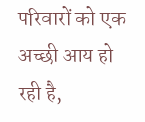परिवारों को एक अच्छी आय हो रही है,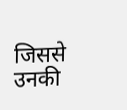जिससे उनकी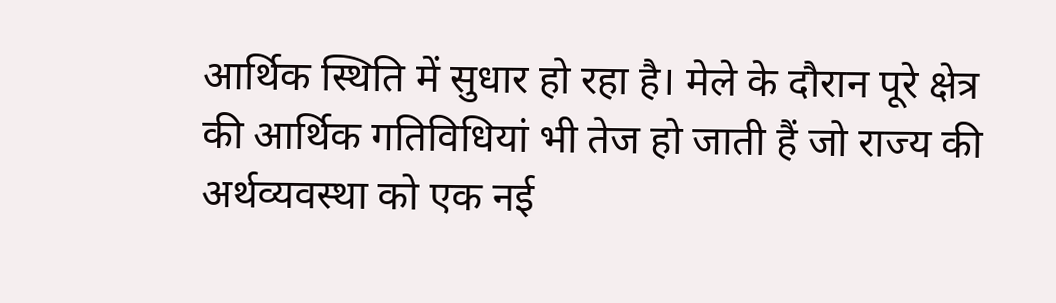आर्थिक स्थिति में सुधार हो रहा है। मेले के दौरान पूरे क्षेत्र की आर्थिक गतिविधियां भी तेज हो जाती हैं जो राज्य की अर्थव्यवस्था को एक नई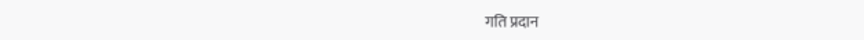गति प्रदान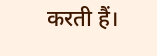करती हैं।